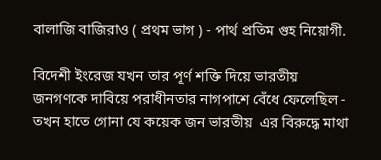বালাজি বাজিরাও ( প্রথম ভাগ ) - পার্থ প্রতিম গুহ নিয়োগী.

বিদেশী ইংরেজ যখন তার পূর্ণ শক্তি দিয়ে ভারতীয় জনগণকে দাবিয়ে পরাধীনতার নাগপাশে বেঁধে ফেলেছিল - তখন হাতে গোনা যে কয়েক জন ভারতীয়  এর বিরুদ্ধে মাথা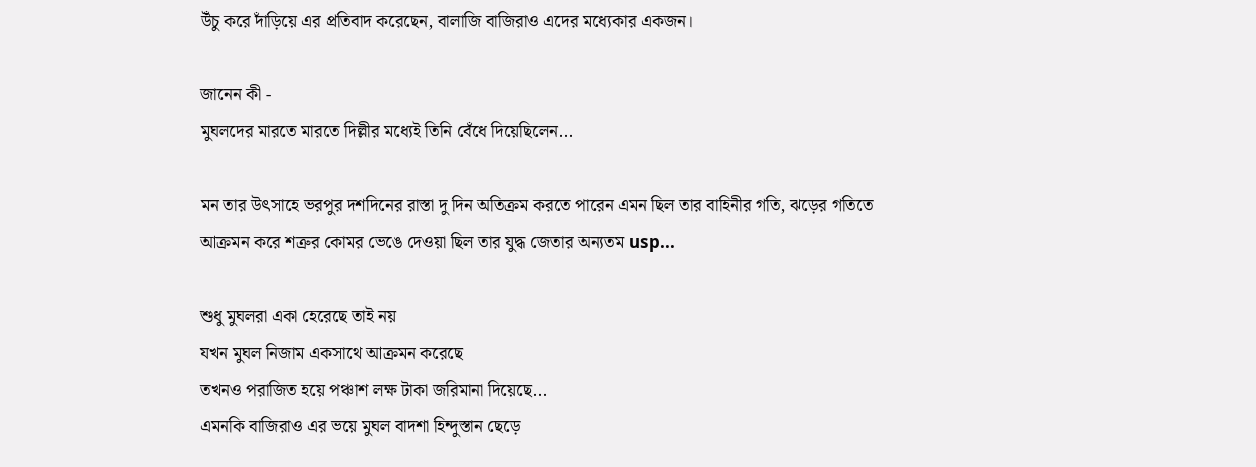উঁচু করে দাঁড়িয়ে এর প্রতিবাদ করেছেন, বালাজি বাজিরাও এদের মধ্যেকার একজন।

জানেন কী -
মুঘলদের মারতে মারতে দিল্লীর মধ্যেই তিনি বেঁধে দিয়েছিলেন...

মন তার উৎসাহে ভরপুর দশদিনের রাস্তা দু দিন অতিক্রম করতে পারেন এমন ছিল তার বাহিনীর গতি, ঝড়ের গতিতে আক্রমন করে শত্রুর কোমর ভেঙে দেওয়া ছিল তার যুদ্ধ জেতার অন্যতম usp...

শুধু মুঘলরা একা হেরেছে তাই নয়
যখন মুঘল নিজাম একসাথে আক্রমন করেছে
তখনও পরাজিত হয়ে পঞ্চাশ লক্ষ টাকা জরিমানা দিয়েছে...
এমনকি বাজিরাও এর ভয়ে মুঘল বাদশা হিন্দুস্তান ছেড়ে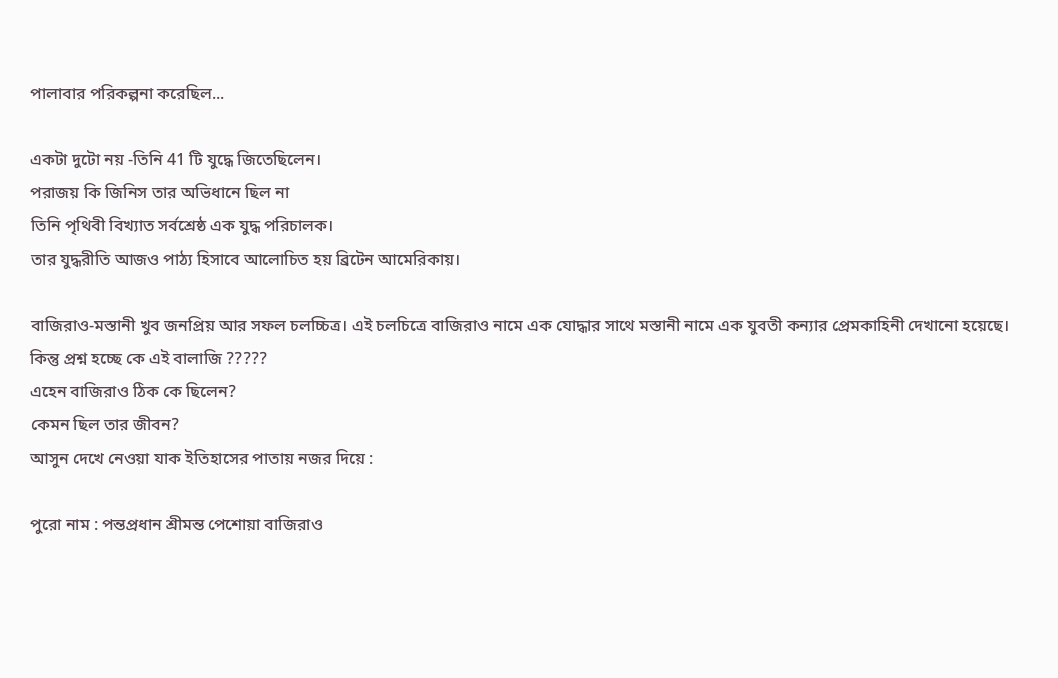পালাবার পরিকল্পনা করেছিল...

একটা দুটো নয় -তিনি 41 টি যুদ্ধে জিতেছিলেন।
পরাজয় কি জিনিস তার অভিধানে ছিল না
তিনি পৃথিবী বিখ্যাত সর্বশ্রেষ্ঠ এক যুদ্ধ পরিচালক।
তার যুদ্ধরীতি আজও পাঠ্য হিসাবে আলোচিত হয় ব্রিটেন আমেরিকায়।

বাজিরাও-মস্তানী খুব জনপ্রিয় আর সফল চলচ্চিত্র। এই চলচিত্রে বাজিরাও নামে এক যোদ্ধার সাথে মস্তানী নামে এক যুবতী কন্যার প্রেমকাহিনী দেখানো হয়েছে।
কিন্তু প্রশ্ন হচ্ছে কে এই বালাজি ?????
এহেন বাজিরাও ঠিক কে ছিলেন?
কেমন ছিল তার জীবন?
আসুন দেখে নেওয়া যাক ইতিহাসের পাতায় নজর দিয়ে :

পুরো নাম : পন্তপ্রধান শ্রীমন্ত পেশোয়া বাজিরাও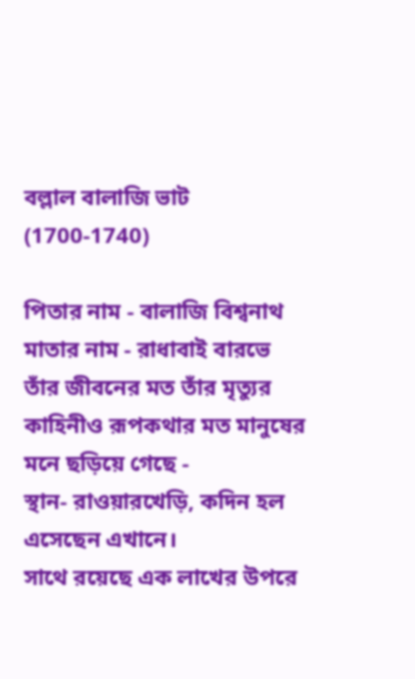বল্লাল বালাজি ভাট
(1700-1740)

পিতার নাম - বালাজি বিশ্বনাথ
মাতার নাম - রাধাবাই বারভে
তাঁর জীবনের মত তাঁর মৃত্যুর কাহিনীও রূপকথার মত মানুষের মনে ছড়িয়ে গেছে -
স্থান- রাওয়ারখেড়ি, কদিন হল এসেছেন এখানে।
সাথে রয়েছে এক লাখের উপরে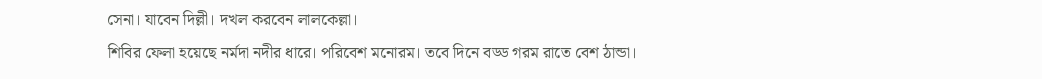সেনা। যাবেন দিল্লী। দখল করবেন লালকেল্লা।
শিবির ফেলা হয়েছে নর্মদা নদীর ধারে। পরিবেশ মনোরম। তবে দিনে বড্ড গরম রাতে বেশ ঠান্ডা।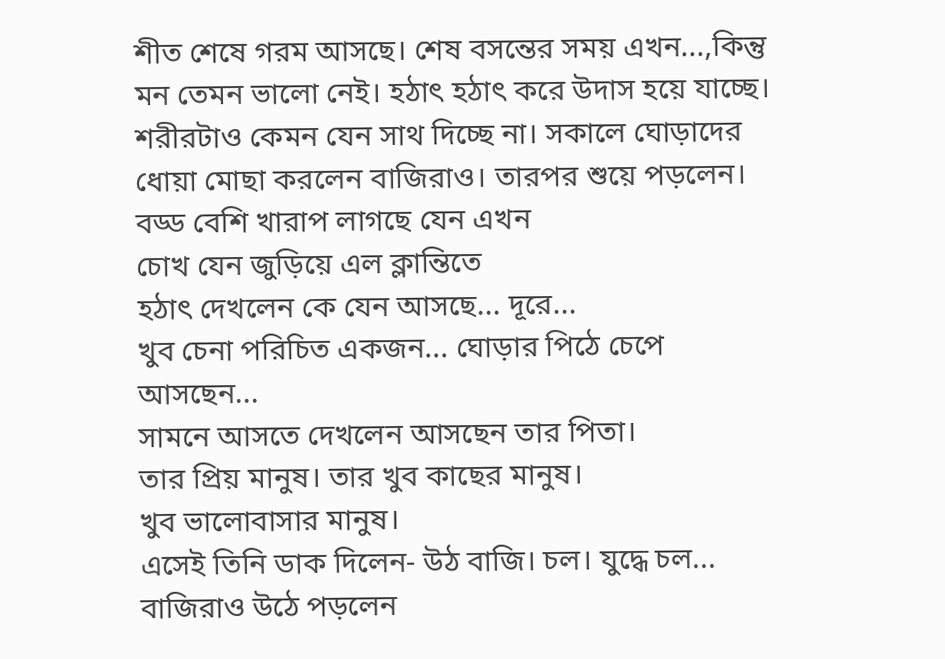শীত শেষে গরম আসছে। শেষ বসন্তের সময় এখন...,কিন্তু মন তেমন ভালো নেই। হঠাৎ হঠাৎ করে উদাস হয়ে যাচ্ছে। শরীরটাও কেমন যেন সাথ দিচ্ছে না। সকালে ঘোড়াদের ধোয়া মোছা করলেন বাজিরাও। তারপর শুয়ে পড়লেন।
বড্ড বেশি খারাপ লাগছে যেন এখন
চোখ যেন জুড়িয়ে এল ক্লান্তিতে
হঠাৎ দেখলেন কে যেন আসছে... দূরে...
খুব চেনা পরিচিত একজন... ঘোড়ার পিঠে চেপে আসছেন...
সামনে আসতে দেখলেন আসছেন তার পিতা।
তার প্রিয় মানুষ। তার খুব কাছের মানুষ।
খুব ভালোবাসার মানুষ।
এসেই তিনি ডাক দিলেন- উঠ বাজি। চল। যুদ্ধে চল...
বাজিরাও উঠে পড়লেন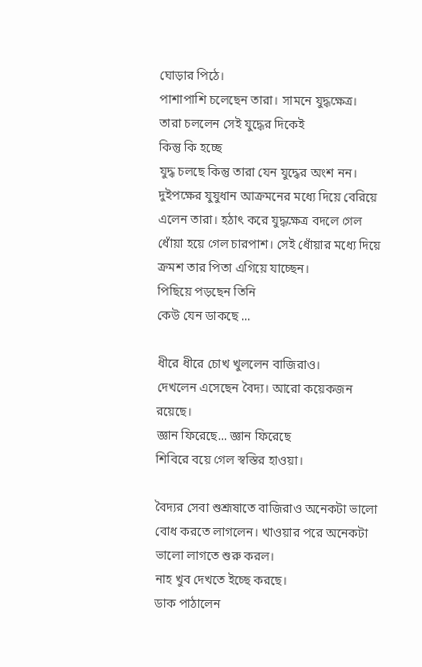ঘোড়ার পিঠে।
পাশাপাশি চলেছেন তারা। সামনে যুদ্ধক্ষেত্র।
তারা চললেন সেই যুদ্ধের দিকেই
কিন্তু কি হচ্ছে
যুদ্ধ চলছে কিন্তু তারা যেন যুদ্ধের অংশ নন। দুইপক্ষের যুযুধান আক্রমনের মধ্যে দিয়ে বেরিয়ে এলেন তারা। হঠাৎ করে যুদ্ধক্ষেত্র বদলে গেল ধোঁয়া হয়ে গেল চারপাশ। সেই ধোঁয়ার মধ্যে দিয়ে ক্রমশ তার পিতা এগিয়ে যাচ্ছেন।
পিছিয়ে পড়ছেন তিনি
কেউ যেন ডাকছে ...

ধীরে ধীরে চোখ খুললেন বাজিরাও।
দেখলেন এসেছেন বৈদ্য। আরো কয়েকজন রয়েছে।
জ্ঞান ফিরেছে... জ্ঞান ফিরেছে
শিবিরে বয়ে গেল স্বস্তির হাওয়া।

বৈদ্যর সেবা শুশ্রূষাতে বাজিরাও অনেকটা ভালো বোধ করতে লাগলেন। খাওয়ার পরে অনেকটা ভালো লাগতে শুরু করল।
নাহ খুব দেখতে ইচ্ছে করছে।
ডাক পাঠালেন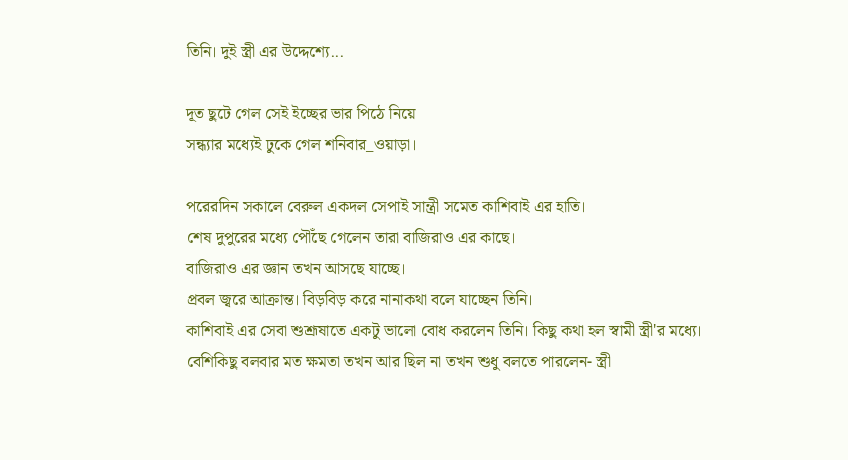তিনি। দুই স্ত্রী এর উদ্দেশ্যে...

দূত ছুটে গেল সেই ইচ্ছের ভার পিঠে নিয়ে
সন্ধ্যার মধ্যেই ঢুকে গেল শনিবার_ওয়াড়া।

পরেরদিন সকালে বেরুল একদল সেপাই সান্ত্রী সমেত কাশিবাই এর হাতি।
শেষ দুপুরের মধ্যে পৌঁছে গেলেন তারা বাজিরাও এর কাছে।
বাজিরাও এর জ্ঞান তখন আসছে যাচ্ছে।
প্রবল জ্বরে আক্রান্ত। বিড়বিড় করে নানাকথা বলে যাচ্ছেন তিনি।
কাশিবাই এর সেবা শুশ্রূষাতে একটু ভালো বোধ করলেন তিনি। কিছু কথা হল স্বামী স্ত্রী'র মধ্যে।
বেশিকিছু বলবার মত ক্ষমতা তখন আর ছিল না তখন শুধু বলতে পারলেন- স্ত্রী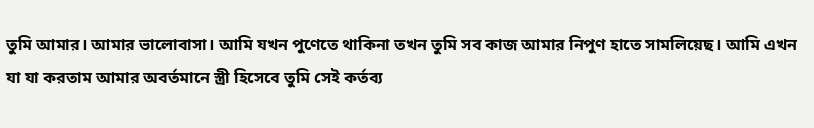তুমি আমার। আমার ভালোবাসা। আমি যখন পুণেতে থাকিনা তখন তুমি সব কাজ আমার নিপুণ হাতে সামলিয়েছ। আমি এখন যা যা করতাম আমার অবর্তমানে স্ত্রী হিসেবে তুমি সেই কর্তব্য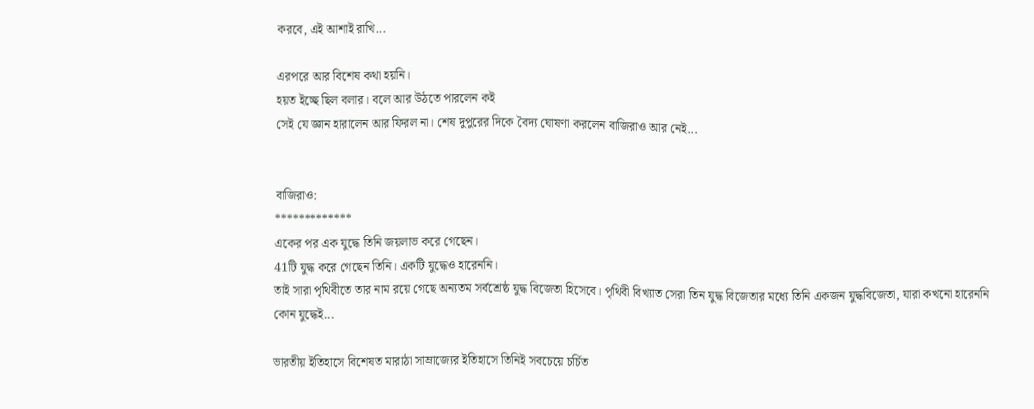করবে, এই আশাই রাখি...

এরপরে আর বিশেষ কথা হয়নি।
হয়ত ইচ্ছে ছিল বলার। বলে আর উঠতে পারলেন কই
সেই যে জ্ঞান হারালেন আর ফিরল না। শেষ দুপুরের দিকে বৈদ্য ঘোষণা করলেন বাজিরাও আর নেই...


বাজিরাও:
*************
একের পর এক যুদ্ধে তিনি জয়লাভ করে গেছেন।
41টি যুদ্ধ করে গেছেন তিনি। একটি যুদ্ধেও হারেননি।
তাই সারা পৃথিবীতে তার নাম রয়ে গেছে অন্যতম সর্বশ্রেষ্ঠ যুদ্ধ বিজেতা হিসেবে। পৃথিবী বিখ্যাত সেরা তিন যুদ্ধ বিজেতার মধ্যে তিনি একজন যুদ্ধবিজেতা, যারা কখনো হারেননি কোন যুদ্ধেই...

ভারতীয় ইতিহাসে বিশেষত মারাঠা সাম্রাজ্যের ইতিহাসে তিনিই সবচেয়ে চর্চিত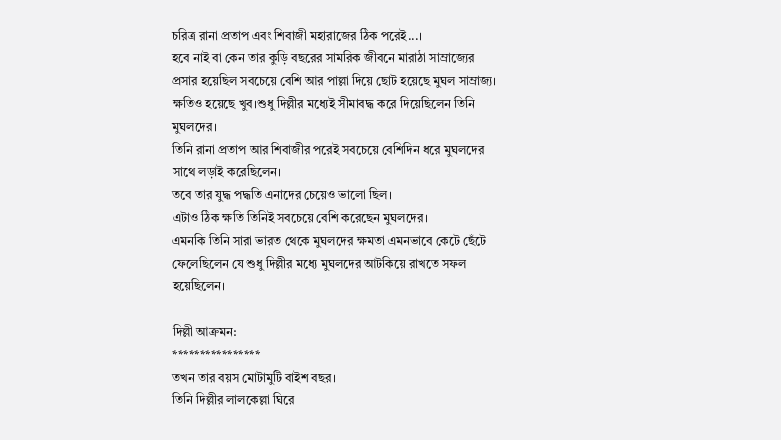চরিত্র রানা প্রতাপ এবং শিবাজী মহারাজের ঠিক পরেই...।
হবে নাই বা কেন তার কুড়ি বছরের সামরিক জীবনে মারাঠা সাম্রাজ্যের প্রসার হয়েছিল সবচেয়ে বেশি আর পাল্লা দিয়ে ছোট হয়েছে মুঘল সাম্রাজ্য। ক্ষতিও হয়েছে খুব।শুধু দিল্লীর মধ্যেই সীমাবদ্ধ করে দিয়েছিলেন তিনি মুঘলদের।
তিনি রানা প্রতাপ আর শিবাজীর পরেই সবচেয়ে বেশিদিন ধরে মুঘলদের সাথে লড়াই করেছিলেন।
তবে তার যুদ্ধ পদ্ধতি এনাদের চেয়েও ভালো ছিল।
এটাও ঠিক ক্ষতি তিনিই সবচেয়ে বেশি করেছেন মুঘলদের।
এমনকি তিনি সারা ভারত থেকে মুঘলদের ক্ষমতা এমনভাবে কেটে ছেঁটে ফেলেছিলেন যে শুধু দিল্লীর মধ্যে মুঘলদের আটকিয়ে রাখতে সফল হয়েছিলেন।

দিল্লী আক্রমন:
****************
তখন তার বয়স মোটামুটি বাইশ বছর।
তিনি দিল্লীর লালকেল্লা ঘিরে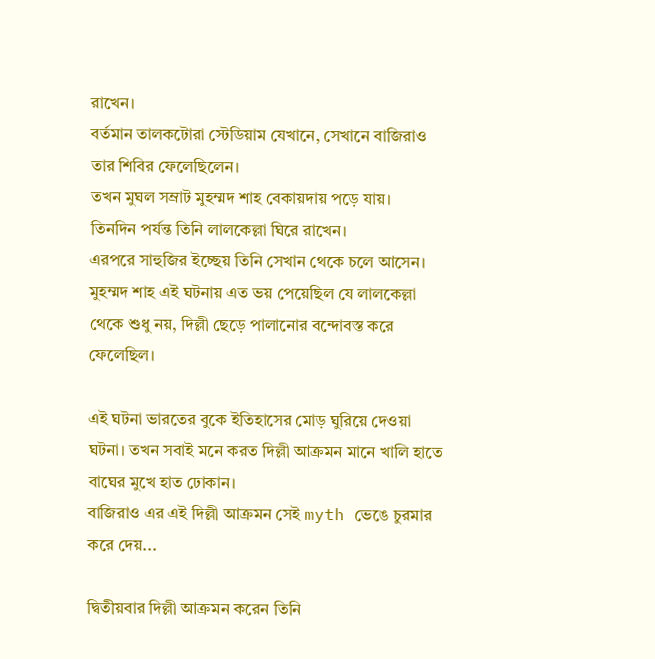রাখেন।
বর্তমান তালকটোরা স্টেডিয়াম যেখানে, সেখানে বাজিরাও তার শিবির ফেলেছিলেন।
তখন মুঘল সম্রাট মুহম্মদ শাহ বেকায়দায় পড়ে যায়।
তিনদিন পর্যন্ত তিনি লালকেল্লা ঘিরে রাখেন।
এরপরে সাহুজির ইচ্ছেয় তিনি সেখান থেকে চলে আসেন।
মুহম্মদ শাহ এই ঘটনায় এত ভয় পেয়েছিল যে লালকেল্লা থেকে শুধু নয়, দিল্লী ছেড়ে পালানোর বন্দোবস্ত করে ফেলেছিল।

এই ঘটনা ভারতের বুকে ইতিহাসের মোড় ঘুরিয়ে দেওয়া ঘটনা। তখন সবাই মনে করত দিল্লী আক্রমন মানে খালি হাতে বাঘের মুখে হাত ঢোকান।
বাজিরাও এর এই দিল্লী আক্রমন সেই myth ভেঙে চুরমার করে দেয়...

দ্বিতীয়বার দিল্লী আক্রমন করেন তিনি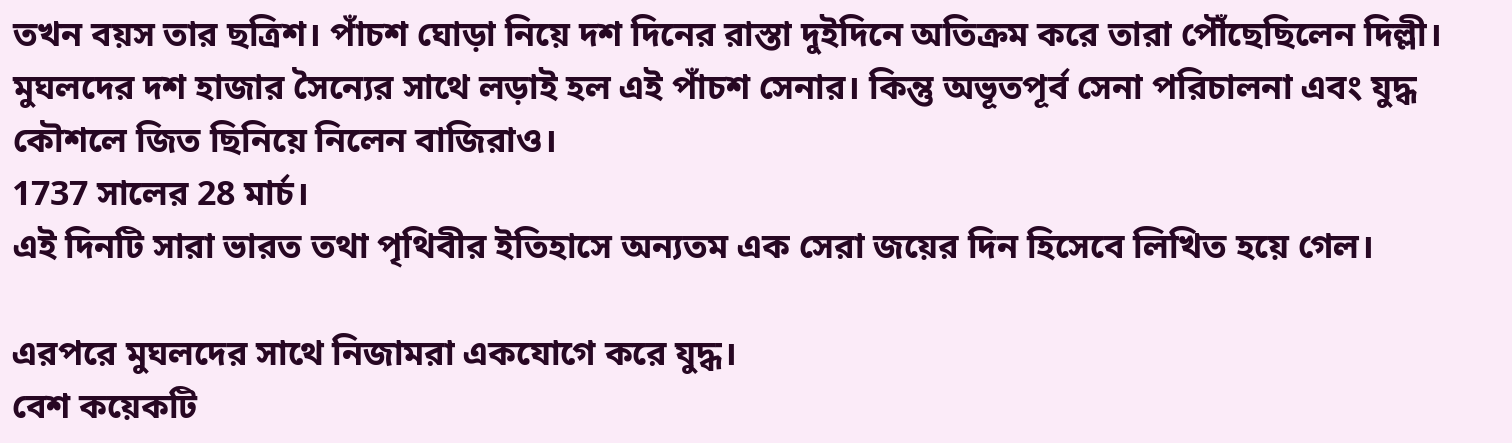তখন বয়স তার ছত্রিশ। পাঁচশ ঘোড়া নিয়ে দশ দিনের রাস্তা দুইদিনে অতিক্রম করে তারা পৌঁছেছিলেন দিল্লী।
মুঘলদের দশ হাজার সৈন্যের সাথে লড়াই হল এই পাঁচশ সেনার। কিন্তু অভূতপূর্ব সেনা পরিচালনা এবং যুদ্ধ কৌশলে জিত ছিনিয়ে নিলেন বাজিরাও।
1737 সালের 28 মার্চ।
এই দিনটি সারা ভারত তথা পৃথিবীর ইতিহাসে অন্যতম এক সেরা জয়ের দিন হিসেবে লিখিত হয়ে গেল।

এরপরে মুঘলদের সাথে নিজামরা একযোগে করে যুদ্ধ।
বেশ কয়েকটি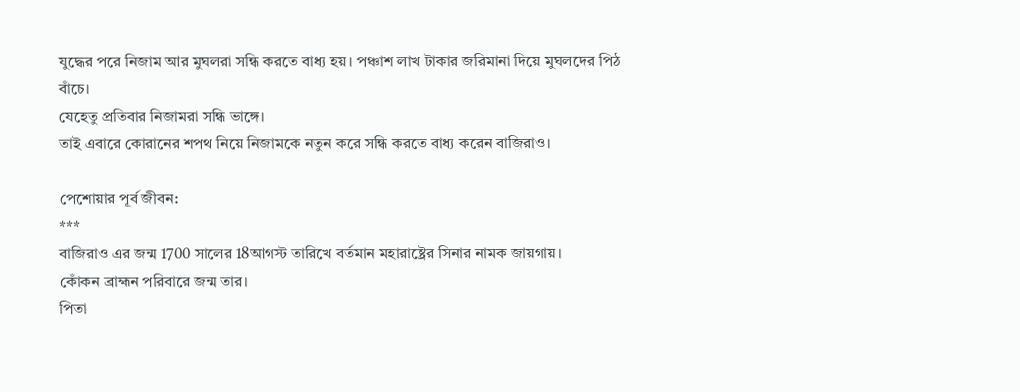যুদ্ধের পরে নিজাম আর মুঘলরা সন্ধি করতে বাধ্য হয়। পঞ্চাশ লাখ টাকার জরিমানা দিয়ে মুঘলদের পিঠ বাঁচে।
যেহেতু প্রতিবার নিজামরা সন্ধি ভাঙ্গে।
তাই এবারে কোরানের শপথ নিয়ে নিজামকে নতুন করে সন্ধি করতে বাধ্য করেন বাজিরাও।

পেশোয়ার পূর্ব জীবন:
***
বাজিরাও এর জন্ম 1700 সালের 18আগস্ট তারিখে বর্তমান মহারাষ্ট্রের সিনার নামক জায়গায়।
কোঁকন ব্রাহ্মন পরিবারে জন্ম তার।
পিতা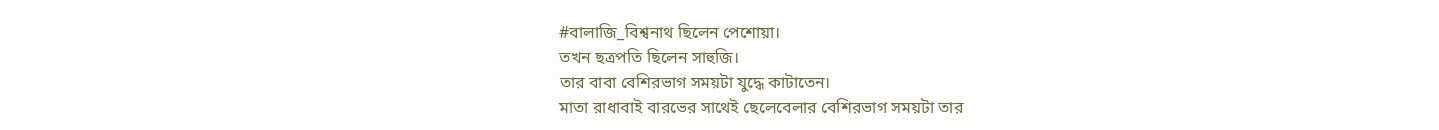#বালাজি_বিশ্বনাথ ছিলেন পেশোয়া।
তখন ছত্রপতি ছিলেন সাহুজি।
তার বাবা বেশিরভাগ সময়টা যুদ্ধে কাটাতেন।
মাতা রাধাবাই বারভের সাথেই ছেলেবেলার বেশিরভাগ সময়টা তার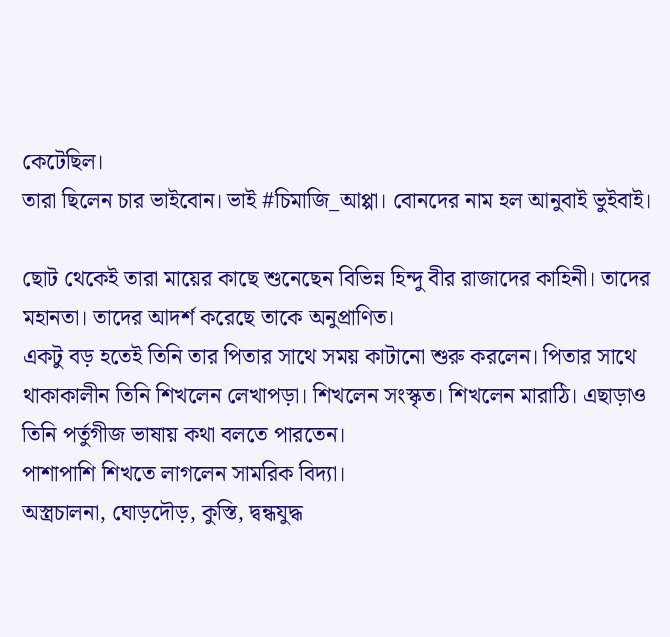কেটেছিল।
তারা ছিলেন চার ভাইবোন। ভাই #চিমাজি_আপ্পা। বোনদের নাম হল আনুবাই ভুইবাই।

ছোট থেকেই তারা মায়ের কাছে শুনেছেন বিভিন্ন হিন্দু বীর রাজাদের কাহিনী। তাদের মহানতা। তাদের আদর্শ করেছে তাকে অনুপ্রাণিত।
একটু বড় হতেই তিনি তার পিতার সাথে সময় কাটানো শুরু করলেন। পিতার সাথে থাকাকালীন তিনি শিখলেন লেখাপড়া। শিখলেন সংস্কৃত। শিখলেন মারাঠি। এছাড়াও তিনি পর্তুগীজ ভাষায় কথা বলতে পারতেন।
পাশাপাশি শিখতে লাগলেন সামরিক বিদ্যা।
অস্ত্রচালনা, ঘোড়দৌড়, কুস্তি, দ্বন্ধযুদ্ধ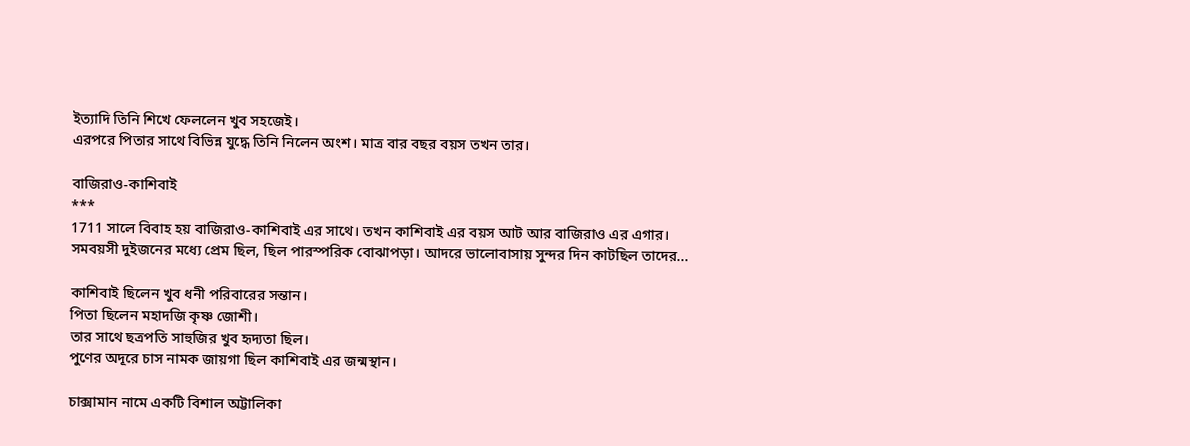ইত্যাদি তিনি শিখে ফেললেন খুব সহজেই।
এরপরে পিতার সাথে বিভিন্ন যুদ্ধে তিনি নিলেন অংশ। মাত্র বার বছর বয়স তখন তার।

বাজিরাও-কাশিবাই
***
1711 সালে বিবাহ হয় বাজিরাও-কাশিবাই এর সাথে। তখন কাশিবাই এর বয়স আট আর বাজিরাও এর এগার। সমবয়সী দুইজনের মধ্যে প্রেম ছিল, ছিল পারস্পরিক বোঝাপড়া। আদরে ভালোবাসায় সুন্দর দিন কাটছিল তাদের...

কাশিবাই ছিলেন খুব ধনী পরিবারের সন্তান।
পিতা ছিলেন মহাদজি কৃষ্ণ জোশী।
তার সাথে ছত্রপতি সাহুজির খুব হৃদ্যতা ছিল।
পুণের অদূরে চাস নামক জায়গা ছিল কাশিবাই এর জন্মস্থান।

চাক্সামান নামে একটি বিশাল অট্টালিকা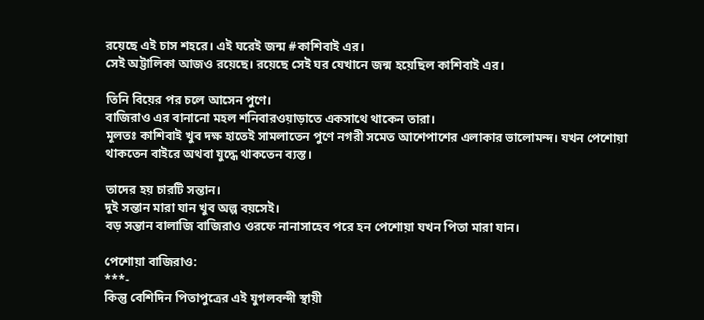রয়েছে এই চাস শহরে। এই ঘরেই জন্ম #কাশিবাই এর।
সেই অট্টালিকা আজও রয়েছে। রয়েছে সেই ঘর যেখানে জন্ম হয়েছিল কাশিবাই এর।

তিনি বিয়ের পর চলে আসেন পুণে।
বাজিরাও এর বানানো মহল শনিবারওয়াড়াতে একসাথে থাকেন তারা।
মূলতঃ কাশিবাই খুব দক্ষ হাতেই সামলাতেন পুণে নগরী সমেত আশেপাশের এলাকার ভালোমন্দ। যখন পেশোয়া থাকতেন বাইরে অথবা যুদ্ধে থাকতেন ব্যস্ত।

তাদের হয় চারটি সন্তান।
দুই সন্তান মারা যান খুব অল্প বয়সেই।
বড় সন্তান বালাজি বাজিরাও ওরফে নানাসাহেব পরে হন পেশোয়া যখন পিতা মারা যান।

পেশোয়া বাজিরাও:
***-
কিন্তু বেশিদিন পিতাপুত্রের এই যুগলবন্দী স্থায়ী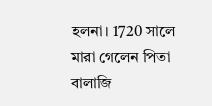হলনা। 1720 সালে মারা গেলেন পিতা বালাজি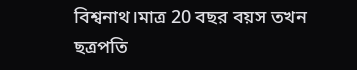বিশ্বনাথ।মাত্র 20 বছর বয়স তখন ছত্রপতি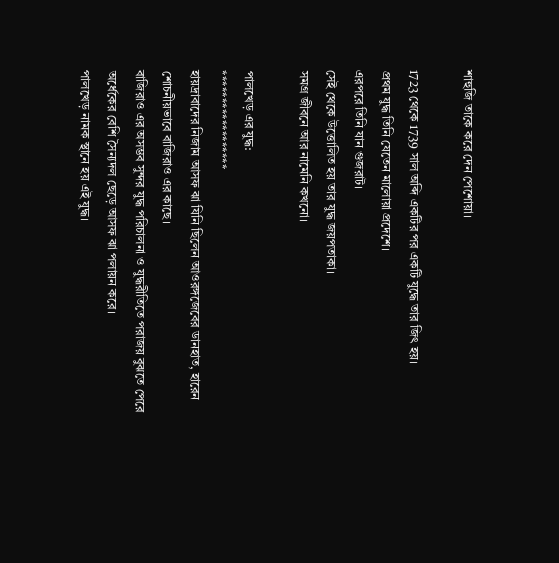শাহুজি তাকে করে দেন পেশোয়া।

1723 থেকে 1739 সাল অব্দি একটির পর একটি যুদ্ধে তার জিৎ হয়।
প্রথম যুদ্ধ তিনি যেতেন মালোয়া প্রদেশে।
এরপরে তিনি যান গুজরাট।
সেই থেকে উত্তোলিত হয় তার যুদ্ধ জয়পতাকা।
সমগ্র জীবনে আর নামেনি কখনো।

পালখেড় এর যুদ্ধ:
******************
হায়দ্রাবাদের নিজাম আসফ ঝা যিনি ছিলেন আওরঙ্গজেবের ডানহাত, হারেন শোচনীয়ভাবে বাজিরাও এর কাছে।
বাজিরাও এর অসম্ভব সুন্দর যুদ্ধ পরিচালনা ও যুদ্ধরীতিতে পরাজয় বুঝতে পেরে অর্ধেকের বেশি সৈন্যদল ছেড়ে আসফ ঝা পলায়ন করে।
পালখেড় নামক স্থানে হয় এই যুদ্ধ।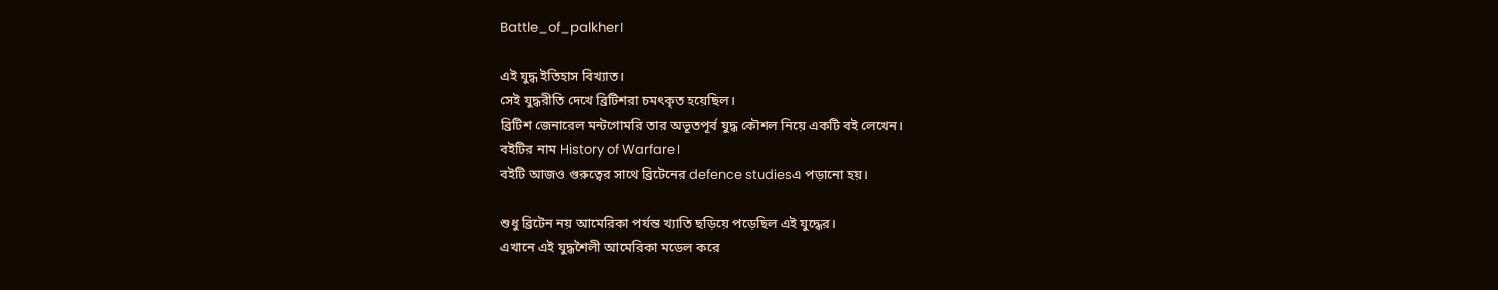Battle_of_palkher।

এই যুদ্ধ ইতিহাস বিখ্যাত।
সেই যুদ্ধরীতি দেখে ব্রিটিশরা চমৎকৃত হয়েছিল।
ব্রিটিশ জেনারেল মন্টগোমরি তার অভূতপূর্ব যুদ্ধ কৌশল নিয়ে একটি বই লেখেন।
বইটির নাম History of Warfare।
বইটি আজও গুরুত্বের সাথে ব্রিটেনের defence studiesএ পড়ানো হয়।

শুধু ব্রিটেন নয় আমেরিকা পর্যন্ত খ্যাতি ছড়িয়ে পড়েছিল এই যুদ্ধের।
এখানে এই যুদ্ধশৈলী আমেরিকা মডেল করে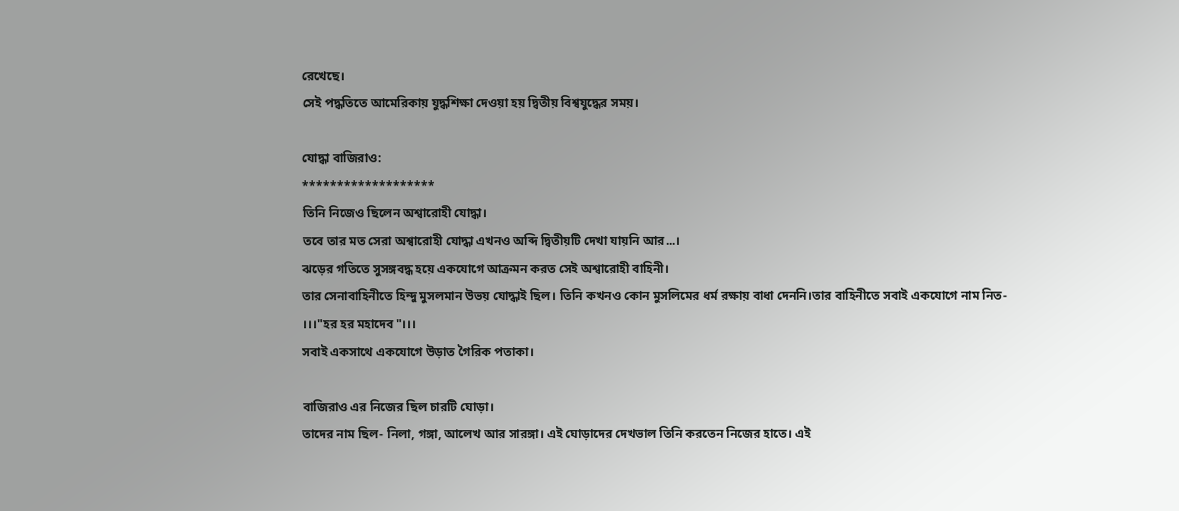রেখেছে।
সেই পদ্ধতিতে আমেরিকায় যুদ্ধশিক্ষা দেওয়া হয় দ্বিতীয় বিশ্বযুদ্ধের সময়।

যোদ্ধা বাজিরাও:
*******************
তিনি নিজেও ছিলেন অশ্বারোহী যোদ্ধা।
তবে তার মত সেরা অশ্বারোহী যোদ্ধা এখনও অব্দি দ্বিতীয়টি দেখা যায়নি আর...।
ঝড়ের গতিতে সুসঙ্গবদ্ধ হয়ে একযোগে আক্রমন করত সেই অশ্বারোহী বাহিনী।
তার সেনাবাহিনীতে হিন্দু মুসলমান উভয় যোদ্ধাই ছিল। তিনি কখনও কোন মুসলিমের ধর্ম রক্ষায় বাধা দেননি।তার বাহিনীতে সবাই একযোগে নাম নিত-
।।।"হর হর মহাদেব"।।।
সবাই একসাথে একযোগে উড়াত গৈরিক পতাকা।

বাজিরাও এর নিজের ছিল চারটি ঘোড়া।
তাদের নাম ছিল- নিলা, গঙ্গা, আলেখ আর সারঙ্গা। এই ঘোড়াদের দেখভাল তিনি করতেন নিজের হাতে। এই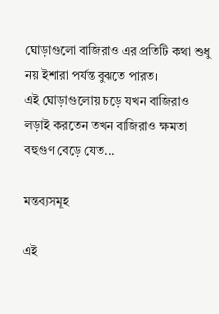ঘোড়াগুলো বাজিরাও এর প্রতিটি কথা শুধু নয় ইশারা পর্যন্ত বুঝতে পারত।
এই ঘোড়াগুলোয় চড়ে যখন বাজিরাও লড়াই করতেন তখন বাজিরাও ক্ষমতা বহুগুণ বেড়ে যেত...

মন্তব্যসমূহ

এই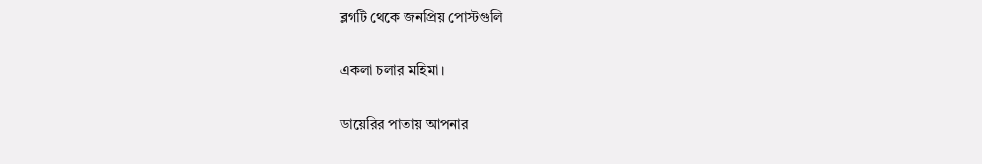ব্লগটি থেকে জনপ্রিয় পোস্টগুলি

একলা চলার মহিমা।

ডায়েরির পাতায় আপনার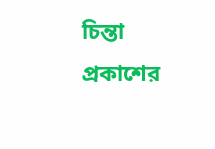চিন্তা প্রকাশের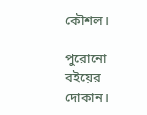কৌশল।

পুরোনো বইয়ের দোকান।